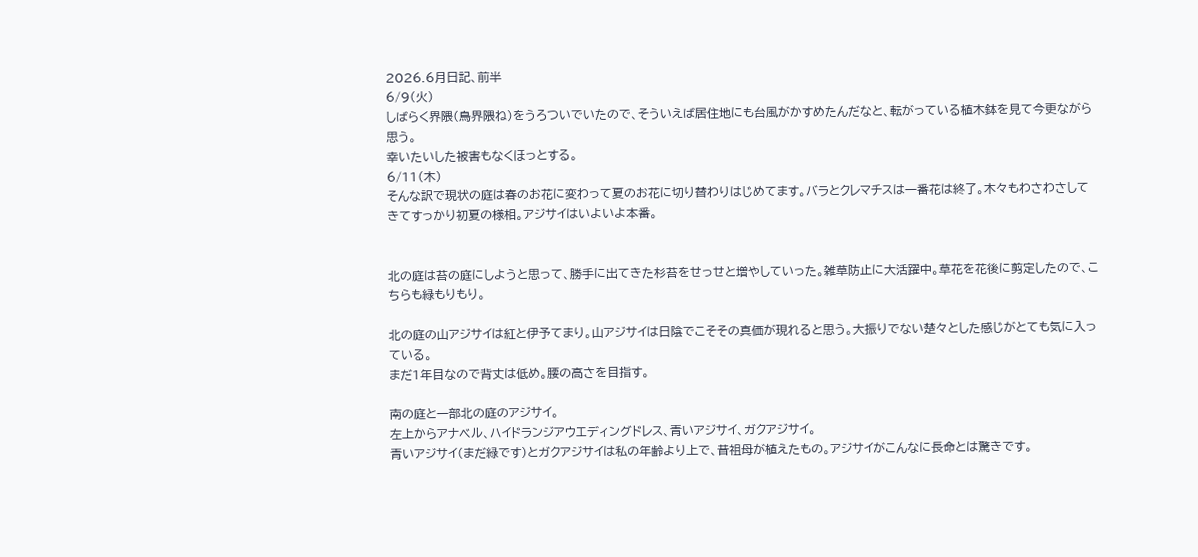2026.6月日記、前半
6/9(火)
しばらく界隈(鳥界隈ね)をうろついでいたので、そういえば居住地にも台風がかすめたんだなと、転がっている植木鉢を見て今更ながら思う。
幸いたいした被害もなくほっとする。
6/11(木)
そんな訳で現状の庭は春のお花に変わって夏のお花に切り替わりはじめてます。バラとクレマチスは一番花は終了。木々もわさわさしてきてすっかり初夏の様相。アジサイはいよいよ本番。


北の庭は苔の庭にしようと思って、勝手に出てきた杉苔をせっせと増やしていった。雑草防止に大活躍中。草花を花後に剪定したので、こちらも緑もりもり。

北の庭の山アジサイは紅と伊予てまり。山アジサイは日陰でこそその真価が現れると思う。大振りでない楚々とした感じがとても気に入っている。
まだ1年目なので背丈は低め。腰の高さを目指す。

南の庭と一部北の庭のアジサイ。
左上からアナベル、ハイドランジアウエディングドレス、青いアジサイ、ガクアジサイ。
青いアジサイ(まだ緑です)とガクアジサイは私の年齢より上で、昔祖母が植えたもの。アジサイがこんなに長命とは驚きです。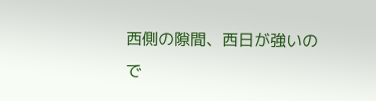西側の隙間、西日が強いので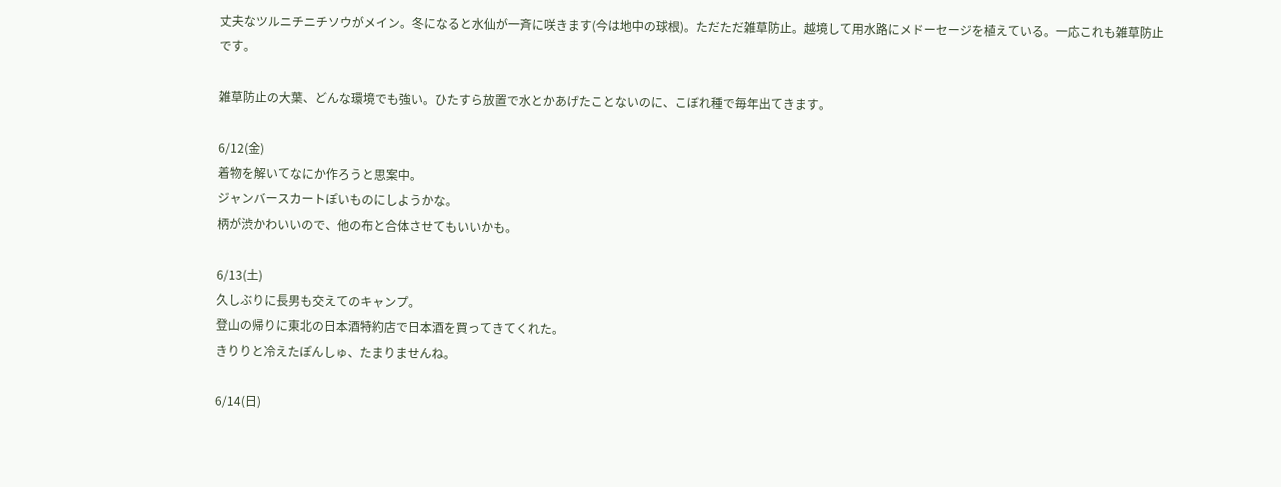丈夫なツルニチニチソウがメイン。冬になると水仙が一斉に咲きます(今は地中の球根)。ただただ雑草防止。越境して用水路にメドーセージを植えている。一応これも雑草防止です。

雑草防止の大葉、どんな環境でも強い。ひたすら放置で水とかあげたことないのに、こぼれ種で毎年出てきます。

6/12(金)
着物を解いてなにか作ろうと思案中。
ジャンバースカートぽいものにしようかな。
柄が渋かわいいので、他の布と合体させてもいいかも。

6/13(土)
久しぶりに長男も交えてのキャンプ。
登山の帰りに東北の日本酒特約店で日本酒を買ってきてくれた。
きりりと冷えたぽんしゅ、たまりませんね。

6/14(日)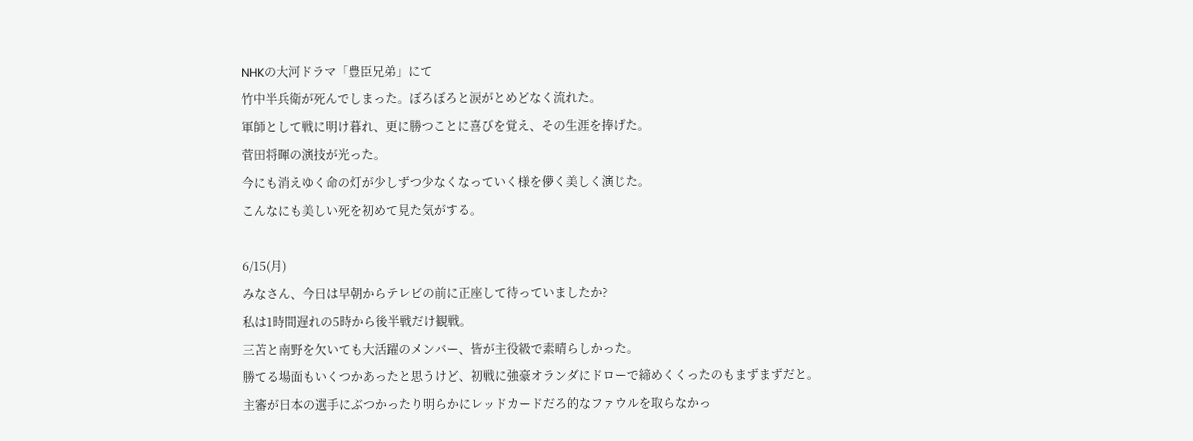NHKの大河ドラマ「豊臣兄弟」にて
竹中半兵衛が死んでしまった。ぼろぼろと涙がとめどなく流れた。
軍師として戦に明け暮れ、更に勝つことに喜びを覚え、その生涯を捧げた。
菅田将暉の演技が光った。
今にも消えゆく命の灯が少しずつ少なくなっていく様を儚く美しく演じた。
こんなにも美しい死を初めて見た気がする。

6/15(月)
みなさん、今日は早朝からテレビの前に正座して待っていましたか?
私は1時間遅れの5時から後半戦だけ観戦。
三苫と南野を欠いても大活躍のメンバー、皆が主役級で素晴らしかった。
勝てる場面もいくつかあったと思うけど、初戦に強豪オランダにドローで締めくくったのもまずまずだと。
主審が日本の選手にぶつかったり明らかにレッドカードだろ的なファウルを取らなかっ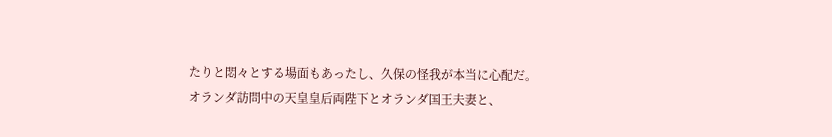たりと悶々とする場面もあったし、久保の怪我が本当に心配だ。
オランダ訪問中の天皇皇后両陛下とオランダ国王夫妻と、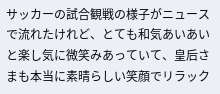サッカーの試合観戦の様子がニュースで流れたけれど、とても和気あいあいと楽し気に微笑みあっていて、皇后さまも本当に素晴らしい笑顔でリラック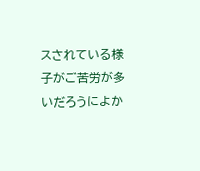スされている様子がご苦労が多いだろうによか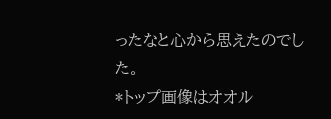ったなと心から思えたのでした。
*トップ画像はオオル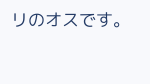リのオスです。